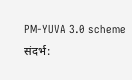PM-YUVA 3.0 scheme
संदर्भ: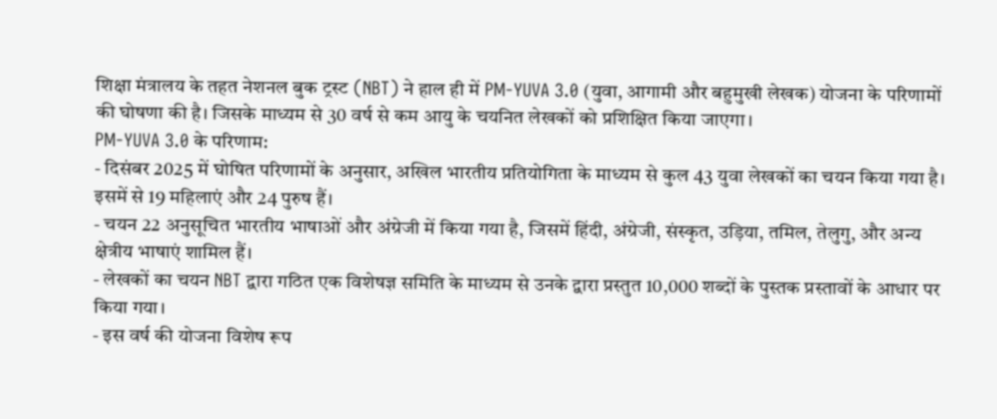शिक्षा मंत्रालय के तहत नेशनल बुक ट्रस्ट (NBT) ने हाल ही में PM-YUVA 3.0 (युवा, आगामी और बहुमुखी लेखक) योजना के परिणामों की घोषणा की है। जिसके माध्यम से 30 वर्ष से कम आयु के चयनित लेखकों को प्रशिक्षित किया जाएगा।
PM-YUVA 3.0 के परिणाम:
- दिसंबर 2025 में घोषित परिणामों के अनुसार, अखिल भारतीय प्रतियोगिता के माध्यम से कुल 43 युवा लेखकों का चयन किया गया है। इसमें से 19 महिलाएं और 24 पुरुष हैं।
- चयन 22 अनुसूचित भारतीय भाषाओं और अंग्रेजी में किया गया है, जिसमें हिंदी, अंग्रेजी, संस्कृत, उड़िया, तमिल, तेलुगु, और अन्य क्षेत्रीय भाषाएं शामिल हैं।
- लेखकों का चयन NBT द्वारा गठित एक विशेषज्ञ समिति के माध्यम से उनके द्वारा प्रस्तुत 10,000 शब्दों के पुस्तक प्रस्तावों के आधार पर किया गया।
- इस वर्ष की योजना विशेष रूप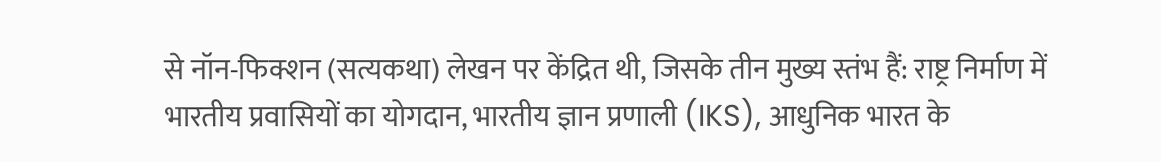से नॉन-फिक्शन (सत्यकथा) लेखन पर केंद्रित थी, जिसके तीन मुख्य स्तंभ हैं: राष्ट्र निर्माण में भारतीय प्रवासियों का योगदान, भारतीय ज्ञान प्रणाली (IKS), आधुनिक भारत के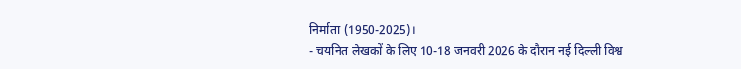निर्माता (1950-2025)।
- चयनित लेखकों के लिए 10-18 जनवरी 2026 के दौरान नई दिल्ली विश्व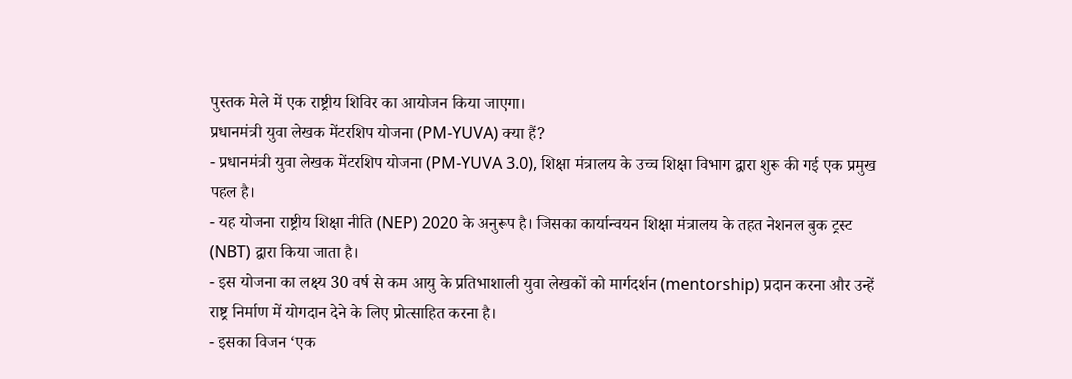पुस्तक मेले में एक राष्ट्रीय शिविर का आयोजन किया जाएगा।
प्रधानमंत्री युवा लेखक मेंटरशिप योजना (PM-YUVA) क्या हैं?
- प्रधानमंत्री युवा लेखक मेंटरशिप योजना (PM-YUVA 3.0), शिक्षा मंत्रालय के उच्च शिक्षा विभाग द्वारा शुरू की गई एक प्रमुख पहल है।
- यह योजना राष्ट्रीय शिक्षा नीति (NEP) 2020 के अनुरूप है। जिसका कार्यान्वयन शिक्षा मंत्रालय के तहत नेशनल बुक ट्रस्ट (NBT) द्वारा किया जाता है।
- इस योजना का लक्ष्य 30 वर्ष से कम आयु के प्रतिभाशाली युवा लेखकों को मार्गदर्शन (mentorship) प्रदान करना और उन्हें राष्ट्र निर्माण में योगदान देने के लिए प्रोत्साहित करना है।
- इसका विजन ‘एक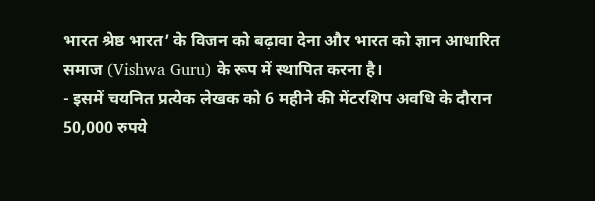भारत श्रेष्ठ भारत’ के विजन को बढ़ावा देना और भारत को ज्ञान आधारित समाज (Vishwa Guru) के रूप में स्थापित करना है।
- इसमें चयनित प्रत्येक लेखक को 6 महीने की मेंटरशिप अवधि के दौरान 50,000 रुपये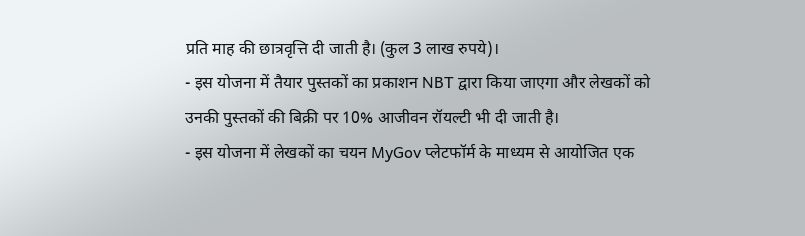प्रति माह की छात्रवृत्ति दी जाती है। (कुल 3 लाख रुपये)।
- इस योजना में तैयार पुस्तकों का प्रकाशन NBT द्वारा किया जाएगा और लेखकों को उनकी पुस्तकों की बिक्री पर 10% आजीवन रॉयल्टी भी दी जाती है।
- इस योजना में लेखकों का चयन MyGov प्लेटफॉर्म के माध्यम से आयोजित एक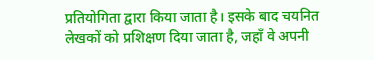प्रतियोगिता द्वारा किया जाता है। इसके बाद चयनित लेखकों को प्रशिक्षण दिया जाता है, जहाँ वे अपनी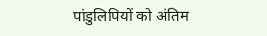पांडुलिपियों को अंतिम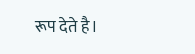रूप देते है।